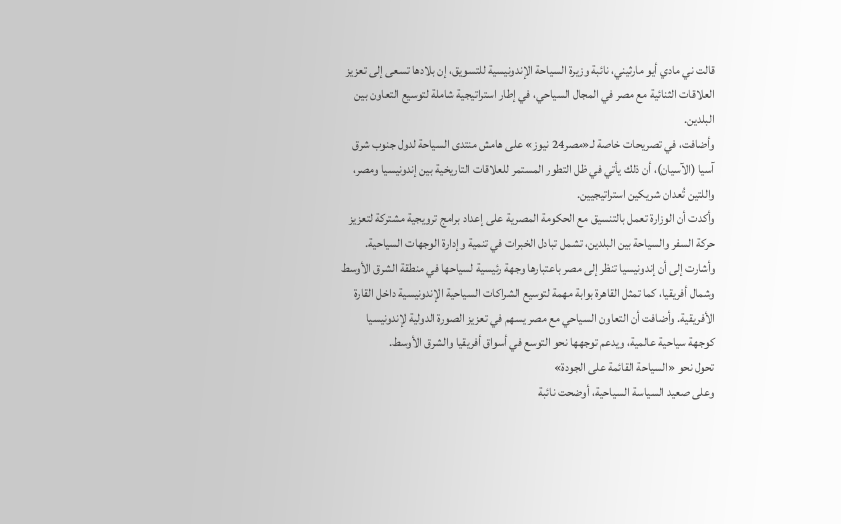قالت ني مادي أيو مارثيني، نائبة وزيرة السياحة الإندونيسية للتسويق، إن بلادها تسعى إلى تعزيز العلاقات الثنائية مع مصر في المجال السياحي، في إطار استراتيجية شاملة لتوسيع التعاون بين البلدين.
وأضافت، في تصريحات خاصة لـ«مصر24 نيوز» على هامش منتدى السياحة لدول جنوب شرق آسيا (الآسيان)، أن ذلك يأتي في ظل التطور المستمر للعلاقات التاريخية بين إندونيسيا ومصر، واللتين تُعدان شريكين استراتيجيين.
وأكدت أن الوزارة تعمل بالتنسيق مع الحكومة المصرية على إعداد برامج ترويجية مشتركة لتعزيز حركة السفر والسياحة بين البلدين، تشمل تبادل الخبرات في تنمية وإدارة الوجهات السياحية.
وأشارت إلى أن إندونيسيا تنظر إلى مصر باعتبارها وجهة رئيسية لسياحها في منطقة الشرق الأوسط وشمال أفريقيا، كما تمثل القاهرة بوابة مهمة لتوسيع الشراكات السياحية الإندونيسية داخل القارة الأفريقية. وأضافت أن التعاون السياحي مع مصر يسهم في تعزيز الصورة الدولية لإندونيسيا كوجهة سياحية عالمية، ويدعم توجهها نحو التوسع في أسواق أفريقيا والشرق الأوسط.
تحول نحو «السياحة القائمة على الجودة»
وعلى صعيد السياسة السياحية، أوضحت نائبة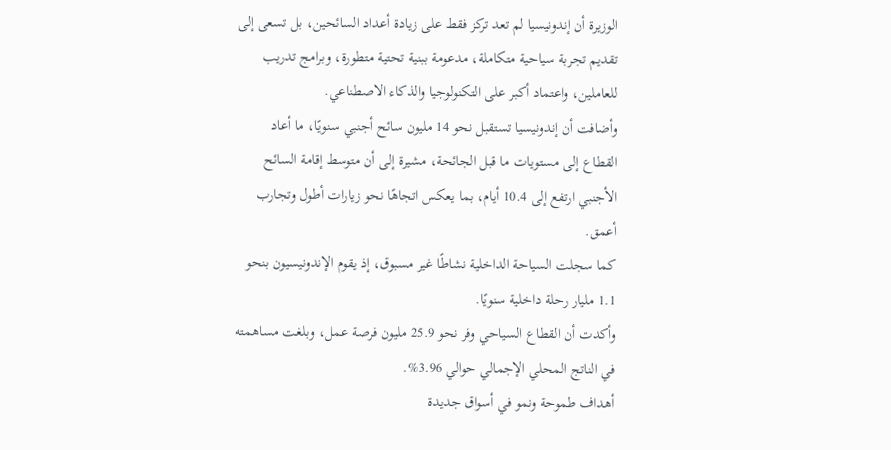الوزيرة أن إندونيسيا لم تعد تركز فقط على زيادة أعداد السائحين، بل تسعى إلى تقديم تجربة سياحية متكاملة، مدعومة ببنية تحتية متطورة، وبرامج تدريب للعاملين، واعتماد أكبر على التكنولوجيا والذكاء الاصطناعي.
وأضافت أن إندونيسيا تستقبل نحو 14 مليون سائح أجنبي سنويًا، ما أعاد القطاع إلى مستويات ما قبل الجائحة، مشيرة إلى أن متوسط إقامة السائح الأجنبي ارتفع إلى 10.4 أيام، بما يعكس اتجاهًا نحو زيارات أطول وتجارب أعمق.
كما سجلت السياحة الداخلية نشاطًا غير مسبوق، إذ يقوم الإندونيسيون بنحو 1.1 مليار رحلة داخلية سنويًا.
وأكدت أن القطاع السياحي وفر نحو 25.9 مليون فرصة عمل، وبلغت مساهمته في الناتج المحلي الإجمالي حوالي 3.96%.
أهداف طموحة ونمو في أسواق جديدة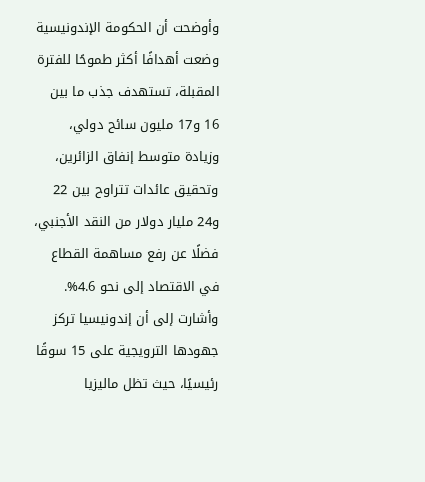وأوضحت أن الحكومة الإندونيسية وضعت أهدافًا أكثر طموحًا للفترة المقبلة، تستهدف جذب ما بين 16 و17 مليون سائح دولي، وزيادة متوسط إنفاق الزائرين، وتحقيق عائدات تتراوح بين 22 و24 مليار دولار من النقد الأجنبي، فضلًا عن رفع مساهمة القطاع في الاقتصاد إلى نحو 4.6%.
وأشارت إلى أن إندونيسيا تركز جهودها الترويجية على 15 سوقًا رئيسيًا، حيث تظل ماليزيا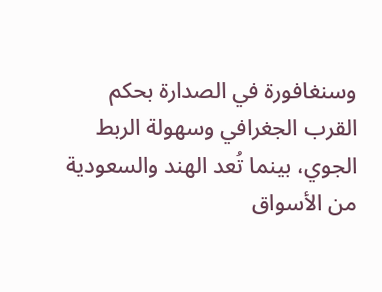وسنغافورة في الصدارة بحكم القرب الجغرافي وسهولة الربط الجوي، بينما تُعد الهند والسعودية من الأسواق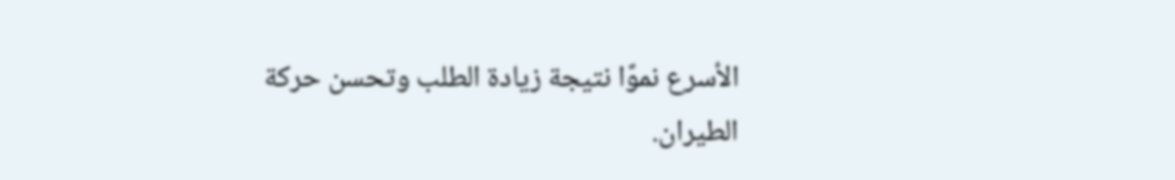الأسرع نموًا نتيجة زيادة الطلب وتحسن حركة الطيران.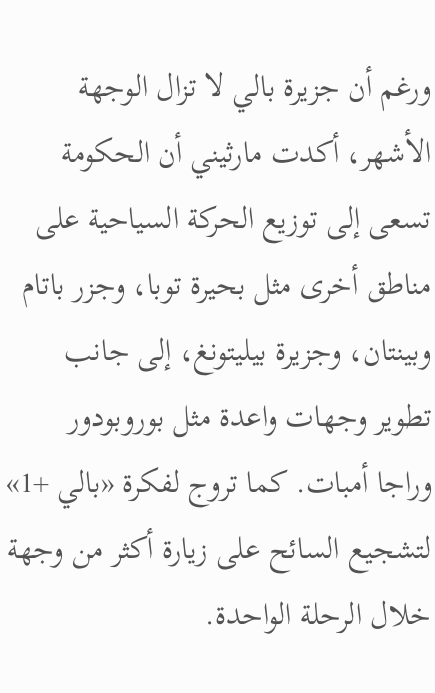ورغم أن جزيرة بالي لا تزال الوجهة الأشهر، أكدت مارثيني أن الحكومة تسعى إلى توزيع الحركة السياحية على مناطق أخرى مثل بحيرة توبا، وجزر باتام وبينتان، وجزيرة بيليتونغ، إلى جانب تطوير وجهات واعدة مثل بوروبودور وراجا أمبات. كما تروج لفكرة «بالي +1» لتشجيع السائح على زيارة أكثر من وجهة خلال الرحلة الواحدة.